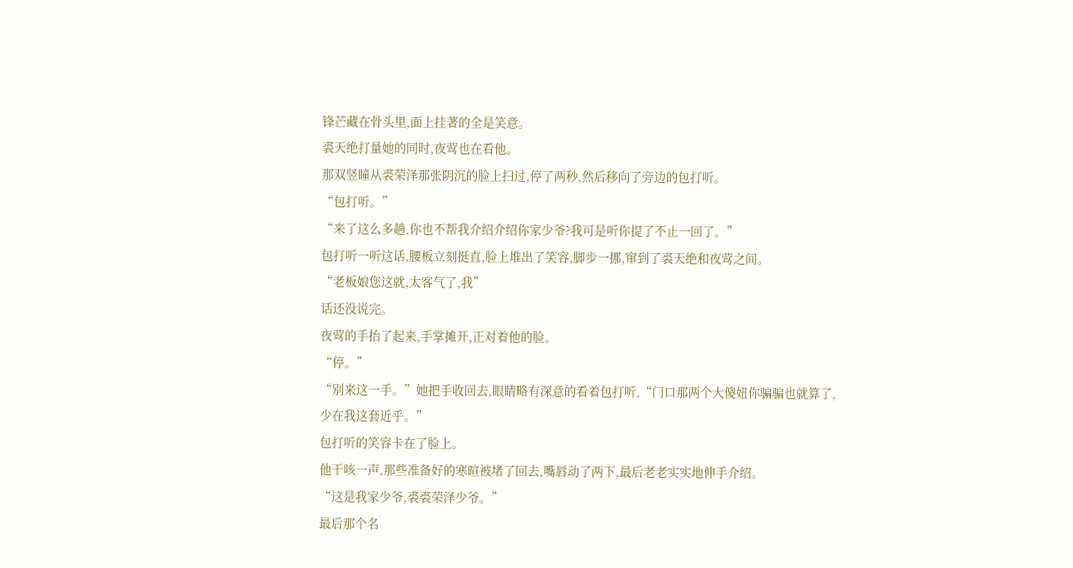锋芒藏在骨头里,面上挂著的全是笑意。
裘天绝打量她的同时,夜莺也在看他。
那双竖瞳从裘荣泽那张阴沉的脸上扫过,停了两秒,然后移向了旁边的包打听。
“包打听。”
“来了这么多趟,你也不帮我介绍介绍你家少爷?我可是听你提了不止一回了。”
包打听一听这话,腰板立刻挺直,脸上堆出了笑容,脚步一挪,窜到了裘天绝和夜莺之间。
“老板娘您这就,太客气了,我”
话还没说完。
夜莺的手抬了起来,手掌摊开,正对着他的脸。
“停。”
“别来这一手。”她把手收回去,眼睛略有深意的看着包打听,“门口那两个大傻妞你骗骗也就算了,少在我这套近乎。”
包打听的笑容卡在了脸上。
他干咳一声,那些准备好的寒暄被堵了回去,嘴唇动了两下,最后老老实实地伸手介绍。
“这是我家少爷,裘裘荣泽少爷。”
最后那个名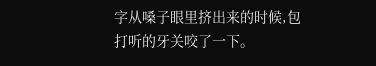字从嗓子眼里挤出来的时候,包打听的牙关咬了一下。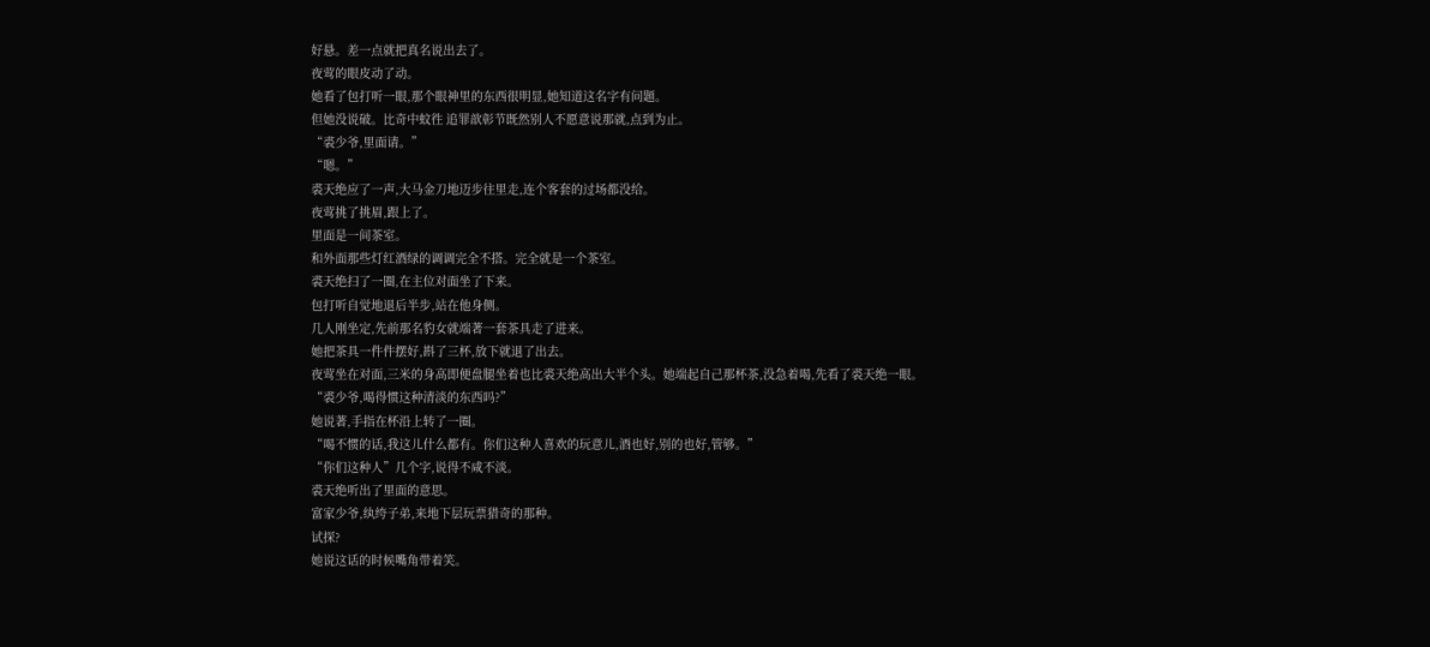好悬。差一点就把真名说出去了。
夜莺的眼皮动了动。
她看了包打听一眼,那个眼神里的东西很明显,她知道这名字有问题。
但她没说破。比奇中蚊徃 追罪歆彰节既然别人不愿意说那就,点到为止。
“裘少爷,里面请。”
“嗯。”
裘天绝应了一声,大马金刀地迈步往里走,连个客套的过场都没给。
夜莺挑了挑眉,跟上了。
里面是一间茶室。
和外面那些灯红酒绿的调调完全不搭。完全就是一个茶室。
裘天绝扫了一圈,在主位对面坐了下来。
包打听自觉地退后半步,站在他身侧。
几人刚坐定,先前那名豹女就端著一套茶具走了进来。
她把茶具一件件摆好,斟了三杯,放下就退了出去。
夜莺坐在对面,三米的身高即便盘腿坐着也比裘天绝高出大半个头。她端起自己那杯茶,没急着喝,先看了裘天绝一眼。
“裘少爷,喝得惯这种清淡的东西吗?”
她说著,手指在杯沿上转了一圈。
“喝不惯的话,我这儿什么都有。你们这种人喜欢的玩意儿,酒也好,别的也好,管够。”
“你们这种人”几个字,说得不咸不淡。
裘天绝听出了里面的意思。
富家少爷,纨绔子弟,来地下层玩票猎奇的那种。
试探?
她说这话的时候嘴角带着笑。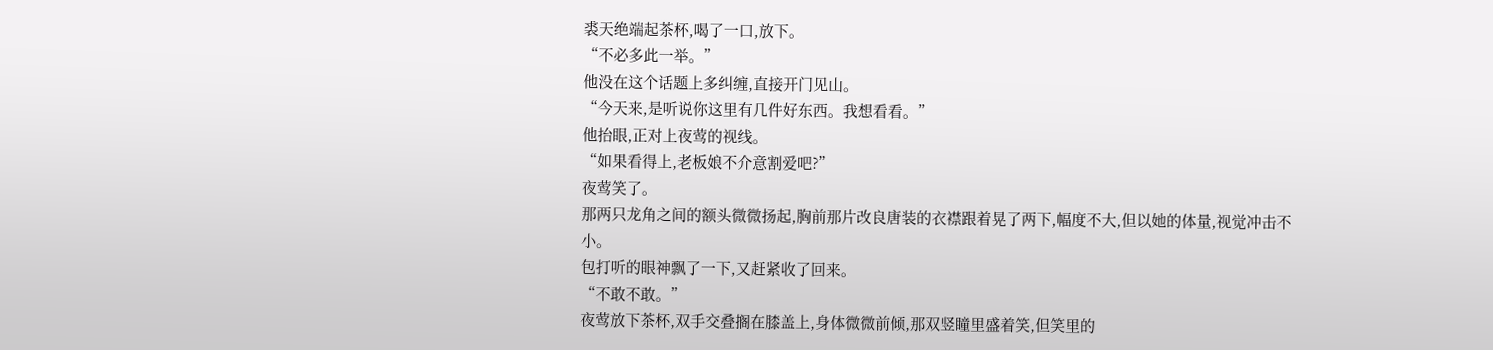裘天绝端起茶杯,喝了一口,放下。
“不必多此一举。”
他没在这个话题上多纠缠,直接开门见山。
“今天来,是听说你这里有几件好东西。我想看看。”
他抬眼,正对上夜莺的视线。
“如果看得上,老板娘不介意割爱吧?”
夜莺笑了。
那两只龙角之间的额头微微扬起,胸前那片改良唐装的衣襟跟着晃了两下,幅度不大,但以她的体量,视觉冲击不小。
包打听的眼神飘了一下,又赶紧收了回来。
“不敢不敢。”
夜莺放下茶杯,双手交叠搁在膝盖上,身体微微前倾,那双竖瞳里盛着笑,但笑里的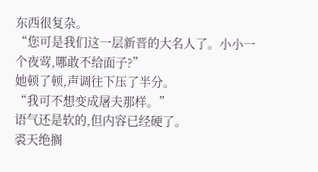东西很复杂。
“您可是我们这一层新晋的大名人了。小小一个夜莺,哪敢不给面子?”
她顿了顿,声调往下压了半分。
“我可不想变成屠夫那样。”
语气还是软的,但内容已经硬了。
裘天绝搁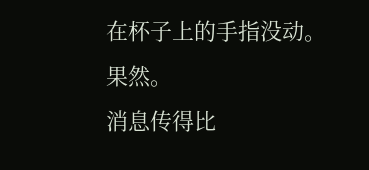在杯子上的手指没动。
果然。
消息传得比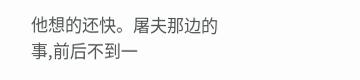他想的还快。屠夫那边的事,前后不到一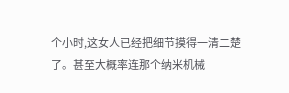个小时,这女人已经把细节摸得一清二楚了。甚至大概率连那个纳米机械